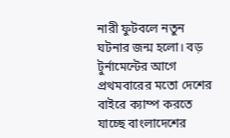নারী ফুটবলে নতুন ঘটনার জন্ম হলো। বড় টুর্নামেন্টের আগে প্রথমবারের মতো দেশের বাইরে ক্যাম্প করতে যাচ্ছে বাংলাদেশের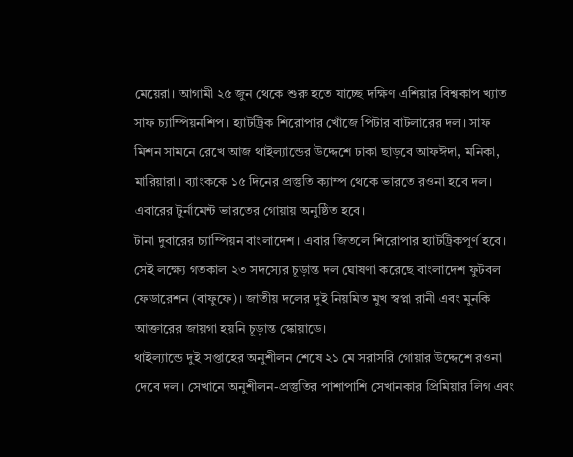মেয়েরা। আগামী ২৫ জুন থেকে শুরু হতে যাচ্ছে দক্ষিণ এশিয়ার বিশ্বকাপ খ্যাত সাফ চ্যাম্পিয়নশিপ। হ্যাটট্রিক শিরোপার খোঁজে পিটার বাটলারের দল। সাফ মিশন সামনে রেখে আজ থাইল্যান্ডের উদ্দেশে ঢাকা ছাড়বে আফঈদা, মনিকা, মারিয়ারা। ব্যাংককে ১৫ দিনের প্রস্তুতি ক্যাম্প থেকে ভারতে রওনা হবে দল। এবারের টুর্নামেন্ট ভারতের গোয়ায় অনুষ্ঠিত হবে।
টানা দুবারের চ্যাম্পিয়ন বাংলাদেশ। এবার জিতলে শিরোপার হ্যাটট্রিকপূর্ণ হবে। সেই লক্ষ্যে গতকাল ২৩ সদস্যের চূড়ান্ত দল ঘোষণা করেছে বাংলাদেশ ফুটবল ফেডারেশন (বাফুফে)। জাতীয় দলের দুই নিয়মিত মুখ স্বপ্না রানী এবং মুনকি আক্তারের জায়গা হয়নি চূড়ান্ত স্কোয়াডে।
থাইল্যান্ডে দুই সপ্তাহের অনুশীলন শেষে ২১ মে সরাসরি গোয়ার উদ্দেশে রওনা দেবে দল। সেখানে অনুশীলন-প্রস্তুতির পাশাপাশি সেখানকার প্রিমিয়ার লিগ এবং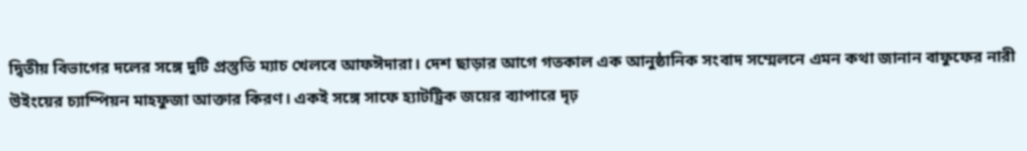দ্বিতীয় বিভাগের দলের সঙ্গে দুটি প্রস্তুতি ম্যাচ খেলবে আফঈদারা। দেশ ছাড়ার আগে গতকাল এক আনুষ্ঠানিক সংবাদ সম্মেলনে এমন কথা জানান বাফুফের নারী উইংয়ের চ্যাম্পিয়ন মাহফুজা আক্তার কিরণ। একই সঙ্গে সাফে হ্যাটট্রিক জয়ের ব্যাপারে দৃঢ়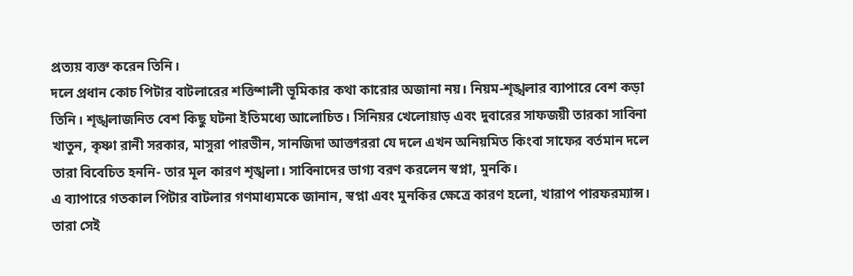প্রত্যয় ব্যক্ত করেন তিনি।
দলে প্রধান কোচ পিটার বাটলারের শক্তিশালী ভূমিকার কথা কারোর অজানা নয়। নিয়ম-শৃঙ্খলার ব্যাপারে বেশ কড়া তিনি। শৃঙ্খলাজনিত বেশ কিছু ঘটনা ইতিমধ্যে আলোচিত। সিনিয়র খেলোয়াড় এবং দুবারের সাফজয়ী তারকা সাবিনা খাতুন, কৃষ্ণা রানী সরকার, মাসুরা পারভীন, সানজিদা আক্তাররা যে দলে এখন অনিয়মিত কিংবা সাফের বর্তমান দলে তারা বিবেচিত হননি- তার মূল কারণ শৃঙ্খলা। সাবিনাদের ভাগ্য বরণ করলেন স্বপ্না, মুনকি।
এ ব্যাপারে গতকাল পিটার বাটলার গণমাধ্যমকে জানান, স্বপ্না এবং মুনকির ক্ষেত্রে কারণ হলো, খারাপ পারফরম্যান্স। তারা সেই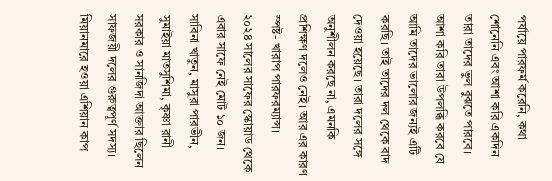পর্যায়ে পারফর্ম করেনি, কথা শোনেনি এবং আশা করি একদিন তারা তাদের ভুল বুঝতে পারবে। আশা করি তারা উপলব্ধি করবে যে আমি তাদের ভালোর জন্যই এটি করছি। তাই তাদের দল থেকে বাদ দেওয়া হয়েছে। তারা দলের সঙ্গে অনুশীলন করছে না, এমনকি প্রশিক্ষণ দলেও নেই। আর এর কারণ স্পষ্ট- খারাপ পারফরম্যান্স।
২০২৪ সালের সাফের স্কোয়াড থেকে এবার সাফে নেই মোট ১০ জন। সাবিনা খাতুন, মাসুরা পারভীন, সুমাইয়া মাতসুশিমা, কৃষ্ণা রানী সরকার ও সানজিদা আক্তার ছিলেন সাফজয়ী দলের গুরুত্বপূর্ণ সদস্য। মিয়ানমারে হওয়া এশিয়ান কাপ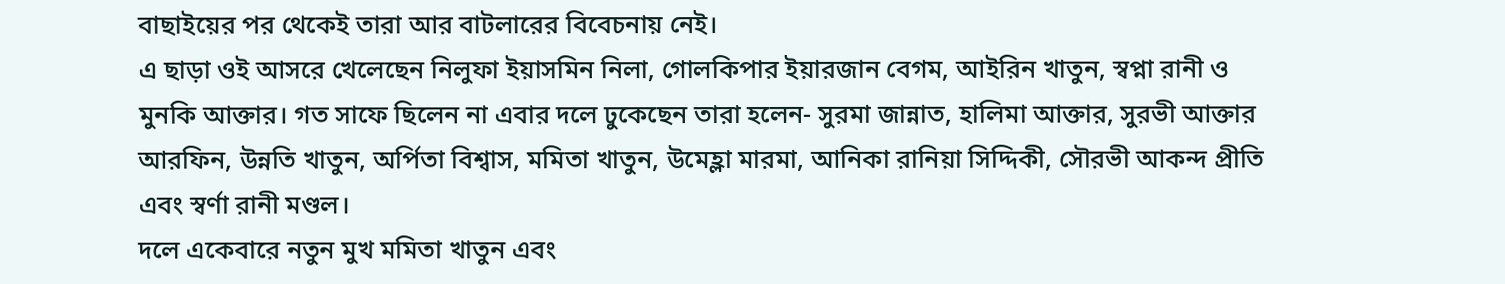বাছাইয়ের পর থেকেই তারা আর বাটলারের বিবেচনায় নেই।
এ ছাড়া ওই আসরে খেলেছেন নিলুফা ইয়াসমিন নিলা, গোলকিপার ইয়ারজান বেগম, আইরিন খাতুন, স্বপ্না রানী ও মুনকি আক্তার। গত সাফে ছিলেন না এবার দলে ঢুকেছেন তারা হলেন- সুরমা জান্নাত, হালিমা আক্তার, সুরভী আক্তার আরফিন, উন্নতি খাতুন, অর্পিতা বিশ্বাস, মমিতা খাতুন, উমেহ্লা মারমা, আনিকা রানিয়া সিদ্দিকী, সৌরভী আকন্দ প্রীতি এবং স্বর্ণা রানী মণ্ডল।
দলে একেবারে নতুন মুখ মমিতা খাতুন এবং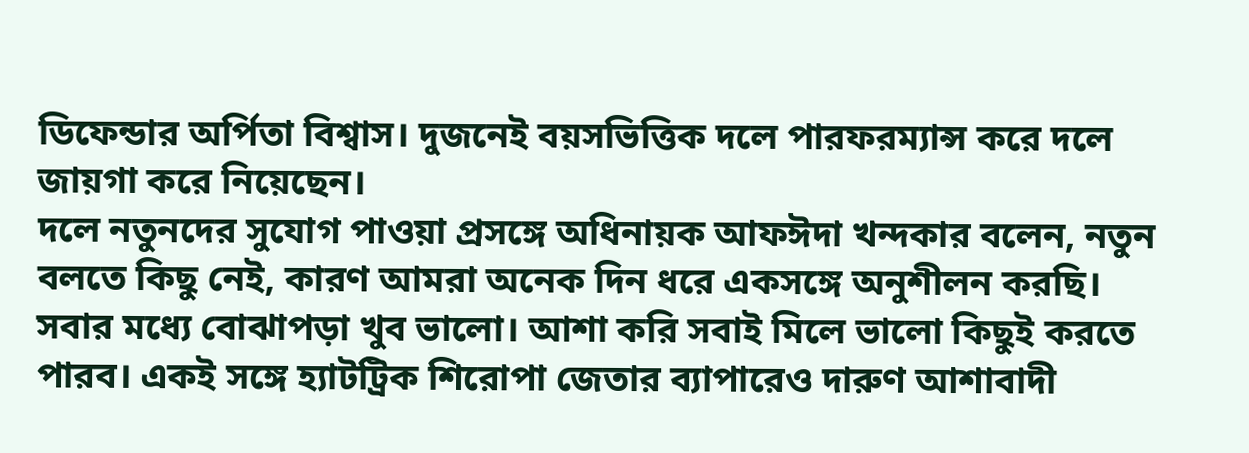ডিফেন্ডার অর্পিতা বিশ্বাস। দুজনেই বয়সভিত্তিক দলে পারফরম্যান্স করে দলে জায়গা করে নিয়েছেন।
দলে নতুনদের সুযোগ পাওয়া প্রসঙ্গে অধিনায়ক আফঈদা খন্দকার বলেন, নতুন বলতে কিছু নেই, কারণ আমরা অনেক দিন ধরে একসঙ্গে অনুশীলন করছি। সবার মধ্যে বোঝাপড়া খুব ভালো। আশা করি সবাই মিলে ভালো কিছুই করতে পারব। একই সঙ্গে হ্যাটট্রিক শিরোপা জেতার ব্যাপারেও দারুণ আশাবাদী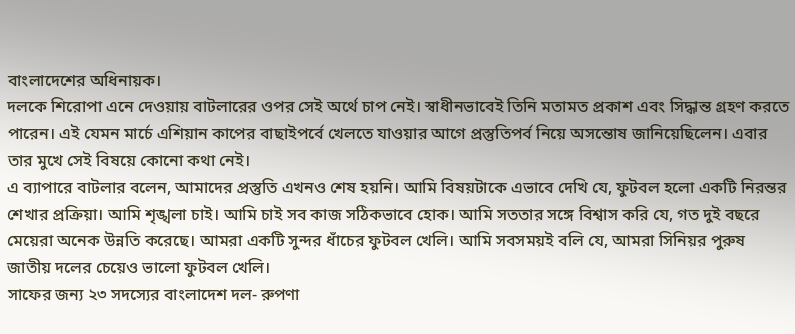বাংলাদেশের অধিনায়ক।
দলকে শিরোপা এনে দেওয়ায় বাটলারের ওপর সেই অর্থে চাপ নেই। স্বাধীনভাবেই তিনি মতামত প্রকাশ এবং সিদ্ধান্ত গ্রহণ করতে পারেন। এই যেমন মার্চে এশিয়ান কাপের বাছাইপর্বে খেলতে যাওয়ার আগে প্রস্তুতিপর্ব নিয়ে অসন্তোষ জানিয়েছিলেন। এবার তার মুখে সেই বিষয়ে কোনো কথা নেই।
এ ব্যাপারে বাটলার বলেন, আমাদের প্রস্তুতি এখনও শেষ হয়নি। আমি বিষয়টাকে এভাবে দেখি যে, ফুটবল হলো একটি নিরন্তর শেখার প্রক্রিয়া। আমি শৃঙ্খলা চাই। আমি চাই সব কাজ সঠিকভাবে হোক। আমি সততার সঙ্গে বিশ্বাস করি যে, গত দুই বছরে মেয়েরা অনেক উন্নতি করেছে। আমরা একটি সুন্দর ধাঁচের ফুটবল খেলি। আমি সবসময়ই বলি যে, আমরা সিনিয়র পুরুষ জাতীয় দলের চেয়েও ভালো ফুটবল খেলি।
সাফের জন্য ২৩ সদস্যের বাংলাদেশ দল- রুপণা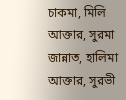চাকমা, মিলি আক্তার, সুরমা জান্নাত, হালিমা আক্তার, সুরভী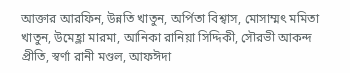আক্তার আরফিন, উন্নতি খাতুন, অর্পিতা বিশ্বাস, মোসাম্মৎ মমিতা খাতুন, উমেহ্লা মারমা, আনিকা রানিয়া সিদ্দিকী, সৌরভী আকন্দ প্রীতি, স্বর্ণা রানী মণ্ডল, আফঈদা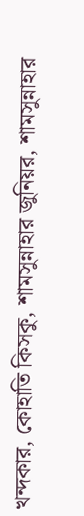খন্দকার, কোহাতি কিসকু, শামসুন্নাহার জুনিয়র, শামসুন্নাহার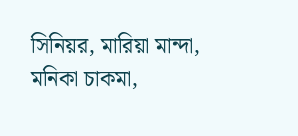সিনিয়র, মারিয়া মান্দা, মনিকা চাকমা,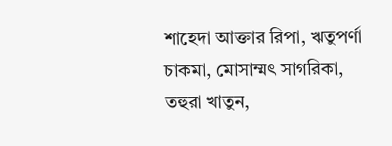শাহেদা আক্তার রিপা, ঋতুপর্ণা চাকমা, মোসাম্মৎ সাগরিকা, তহুরা খাতুন,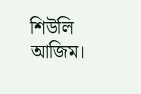শিউলি আজিম।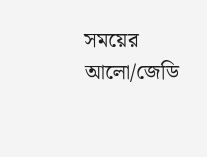সময়ের আলো/জেডি